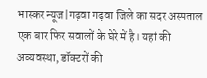भास्कर न्यूज|गढ़वा गढ़वा जिले का सदर अस्पताल एक बार फिर सवालों के घेरे में है। यहां की अव्यवस्था, डॉक्टरों की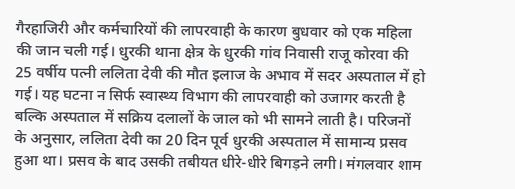गैरहाजिरी और कर्मचारियों की लापरवाही के कारण बुधवार को एक महिला की जान चली गई। धुरकी थाना क्षेत्र के धुरकी गांव निवासी राजू कोरवा की 25 वर्षीय पत्नी ललिता देवी की मौत इलाज के अभाव में सदर अस्पताल में हो गई। यह घटना न सिर्फ स्वास्थ्य विभाग की लापरवाही को उजागर करती है बल्कि अस्पताल में सक्रिय दलालों के जाल को भी सामने लाती है। परिजनों के अनुसार, ललिता देवी का 20 दिन पूर्व धुरकी अस्पताल में सामान्य प्रसव हुआ था। प्रसव के बाद उसकी तबीयत धीरे-धीरे बिगड़ने लगी। मंगलवार शाम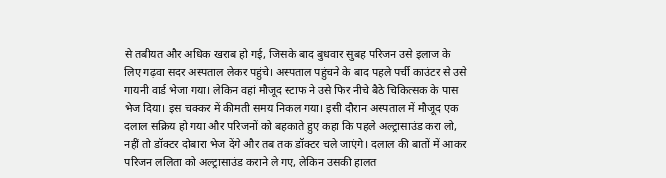से तबीयत और अधिक खराब हो गई, जिसके बाद बुधवार सुबह परिजन उसे इलाज के लिए गढ़वा सदर अस्पताल लेकर पहुंचे। अस्पताल पहुंचने के बाद पहले पर्ची काउंटर से उसे गायनी वार्ड भेजा गया। लेकिन वहां मौजूद स्टाफ ने उसे फिर नीचे बैठे चिकित्सक के पास भेज दिया। इस चक्कर में कीमती समय निकल गया। इसी दौरान अस्पताल में मौजूद एक दलाल सक्रिय हो गया और परिजनों को बहकाते हुए कहा कि पहले अल्ट्रासाउंड करा लो, नहीं तो डॉक्टर दोबारा भेज देंगे और तब तक डॉक्टर चले जाएंगे। दलाल की बातों में आकर परिजन ललिता को अल्ट्रासाउंड कराने ले गए, लेकिन उसकी हालत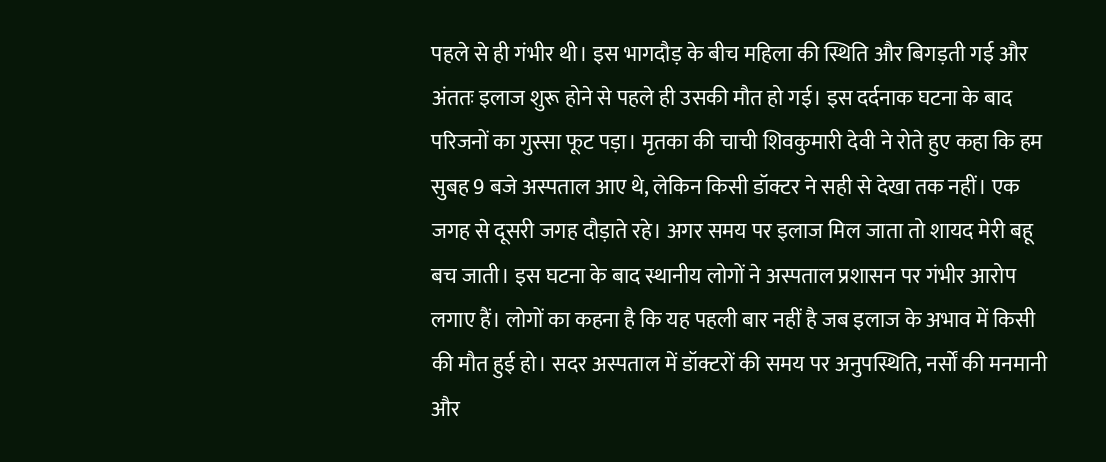पहले से ही गंभीर थी। इस भागदौड़ के बीच महिला की स्थिति और बिगड़ती गई और अंततः इलाज शुरू होने से पहले ही उसकी मौत हो गई। इस दर्दनाक घटना के बाद परिजनों का गुस्सा फूट पड़ा। मृतका की चाची शिवकुमारी देवी ने रोते हुए कहा कि हम सुबह 9 बजे अस्पताल आए थे, लेकिन किसी डॉक्टर ने सही से देखा तक नहीं। एक जगह से दूसरी जगह दौड़ाते रहे। अगर समय पर इलाज मिल जाता तो शायद मेरी बहू बच जाती। इस घटना के बाद स्थानीय लोगों ने अस्पताल प्रशासन पर गंभीर आरोप लगाए हैं। लोगों का कहना है कि यह पहली बार नहीं है जब इलाज के अभाव में किसी की मौत हुई हो। सदर अस्पताल में डॉक्टरों की समय पर अनुपस्थिति, नर्सों की मनमानी और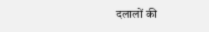दलालों की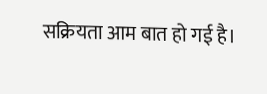सक्रियता आम बात हो गई है।